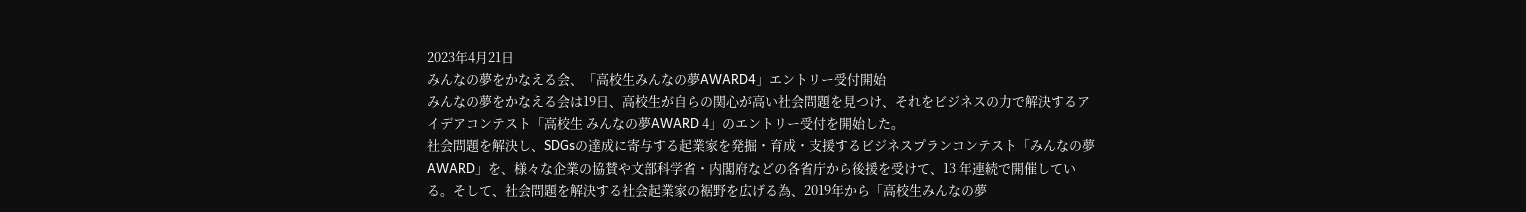2023年4月21日
みんなの夢をかなえる会、「高校生みんなの夢AWARD4」エントリー受付開始
みんなの夢をかなえる会は19日、高校生が自らの関心が高い社会問題を見つけ、それをビジネスの力で解決するアイデアコンテスト「高校生 みんなの夢AWARD 4」のエントリー受付を開始した。
社会問題を解決し、SDGsの達成に寄与する起業家を発掘・育成・支援するビジネスプランコンテスト「みんなの夢AWARD」を、様々な企業の協賛や文部科学省・内閣府などの各省庁から後援を受けて、13 年連続で開催している。そして、社会問題を解決する社会起業家の裾野を広げる為、2019年から「高校生みんなの夢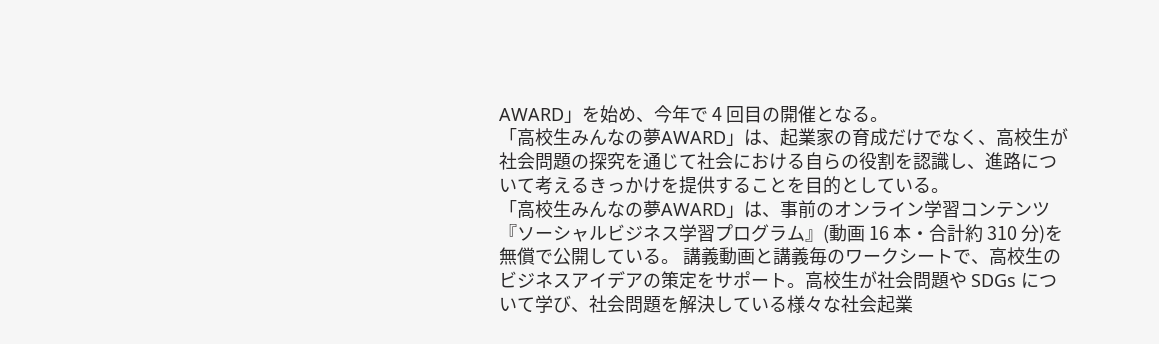AWARD」を始め、今年で 4 回目の開催となる。
「高校生みんなの夢AWARD」は、起業家の育成だけでなく、高校生が社会問題の探究を通じて社会における自らの役割を認識し、進路について考えるきっかけを提供することを目的としている。
「高校生みんなの夢AWARD」は、事前のオンライン学習コンテンツ『ソーシャルビジネス学習プログラム』(動画 16 本・合計約 310 分)を無償で公開している。 講義動画と講義毎のワークシートで、高校生のビジネスアイデアの策定をサポート。高校生が社会問題や SDGs について学び、社会問題を解決している様々な社会起業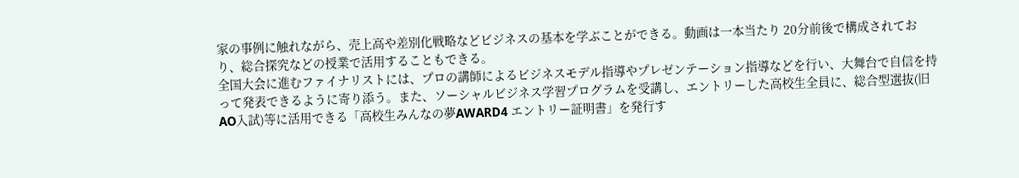家の事例に触れながら、売上高や差別化戦略などビジネスの基本を学ぶことができる。動画は一本当たり 20分前後で構成されており、総合探究などの授業で活用することもできる。
全国大会に進むファイナリストには、プロの講師によるビジネスモデル指導やプレゼンテーション指導などを行い、大舞台で自信を持って発表できるように寄り添う。また、ソーシャルビジネス学習プログラムを受講し、エントリーした高校生全員に、総合型選抜(旧 AO入試)等に活用できる「高校生みんなの夢AWARD4 エントリー証明書」を発行す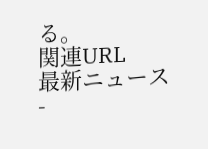る。
関連URL
最新ニュース
-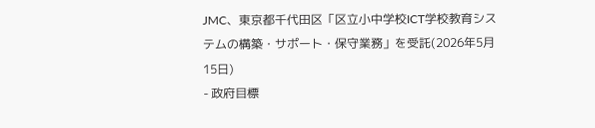JMC、東京都千代田区「区立小中学校ICT学校教育システムの構築・サポート・保守業務」を受託(2026年5月15日)
- 政府目標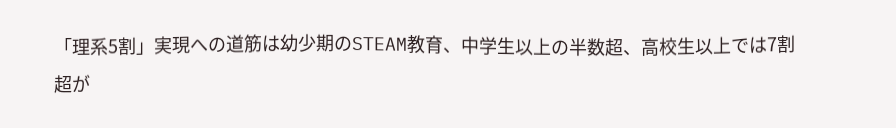「理系5割」実現への道筋は幼少期のSTEAM教育、中学生以上の半数超、高校生以上では7割超が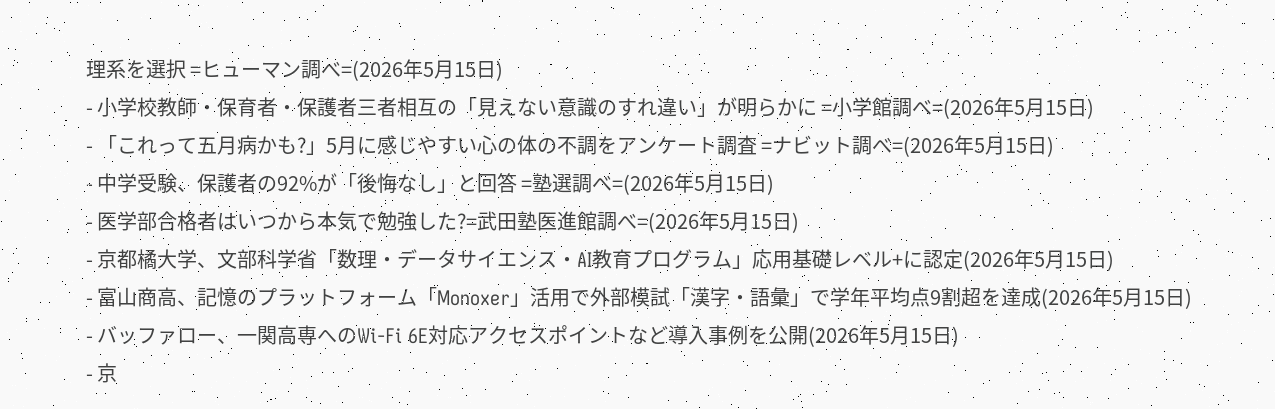理系を選択 =ヒューマン調べ=(2026年5月15日)
- 小学校教師・保育者・保護者三者相互の「見えない意識のすれ違い」が明らかに =小学館調べ=(2026年5月15日)
- 「これって五月病かも?」5月に感じやすい心の体の不調をアンケート調査 =ナビット調べ=(2026年5月15日)
- 中学受験、保護者の92%が「後悔なし」と回答 =塾選調べ=(2026年5月15日)
- 医学部合格者はいつから本気で勉強した?=武田塾医進館調べ=(2026年5月15日)
- 京都橘大学、文部科学省「数理・データサイエンス・AI教育プログラム」応用基礎レベル+に認定(2026年5月15日)
- 富山商高、記憶のプラットフォーム「Monoxer」活用で外部模試「漢字・語彙」で学年平均点9割超を達成(2026年5月15日)
- バッファロー、一関高専へのWi-Fi 6E対応アクセスポイントなど導入事例を公開(2026年5月15日)
- 京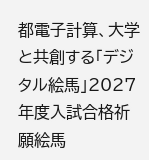都電子計算、大学と共創する「デジタル絵馬」2027年度入試合格祈願絵馬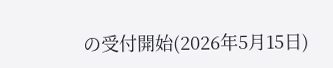の受付開始(2026年5月15日)